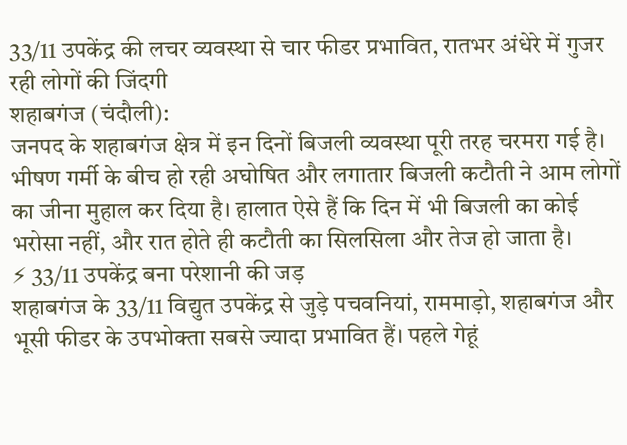33/11 उपकेंद्र की लचर व्यवस्था से चार फीडर प्रभावित, रातभर अंधेरे में गुजर रही लोगों की जिंदगी
शहाबगंज (चंदौली):
जनपद के शहाबगंज क्षेत्र में इन दिनों बिजली व्यवस्था पूरी तरह चरमरा गई है। भीषण गर्मी के बीच हो रही अघोषित और लगातार बिजली कटौती ने आम लोगों का जीना मुहाल कर दिया है। हालात ऐसे हैं कि दिन में भी बिजली का कोई भरोसा नहीं, और रात होते ही कटौती का सिलसिला और तेज हो जाता है।
⚡ 33/11 उपकेंद्र बना परेशानी की जड़
शहाबगंज के 33/11 विद्युत उपकेंद्र से जुड़े पचवनियां, राममाड़ो, शहाबगंज और भूसी फीडर के उपभोक्ता सबसे ज्यादा प्रभावित हैं। पहले गेहूं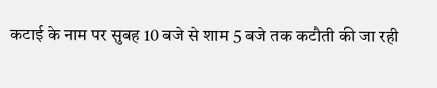कटाई के नाम पर सुबह 10 बजे से शाम 5 बजे तक कटौती की जा रही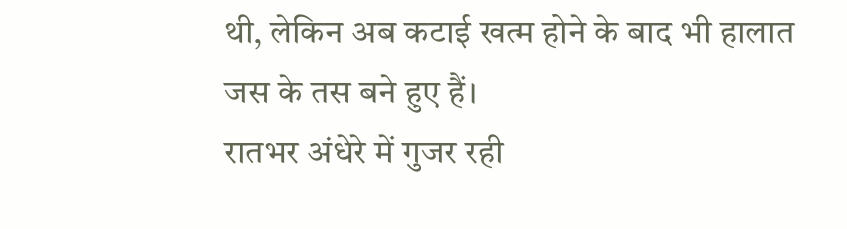थी, लेकिन अब कटाई खत्म होने के बाद भी हालात जस के तस बने हुए हैं।
रातभर अंधेरे में गुजर रही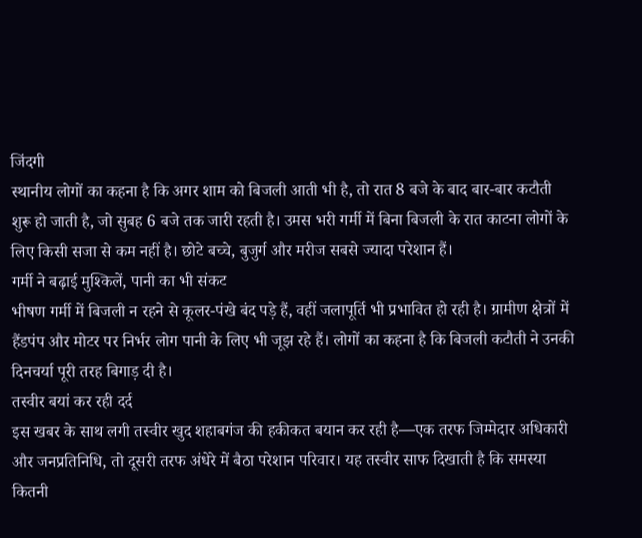जिंदगी
स्थानीय लोगों का कहना है कि अगर शाम को बिजली आती भी है, तो रात 8 बजे के बाद बार-बार कटौती शुरू हो जाती है, जो सुबह 6 बजे तक जारी रहती है। उमस भरी गर्मी में बिना बिजली के रात काटना लोगों के लिए किसी सजा से कम नहीं है। छोटे बच्चे, बुजुर्ग और मरीज सबसे ज्यादा परेशान हैं।
गर्मी ने बढ़ाई मुश्किलें, पानी का भी संकट
भीषण गर्मी में बिजली न रहने से कूलर-पंखे बंद पड़े हैं, वहीं जलापूर्ति भी प्रभावित हो रही है। ग्रामीण क्षेत्रों में हैंडपंप और मोटर पर निर्भर लोग पानी के लिए भी जूझ रहे हैं। लोगों का कहना है कि बिजली कटौती ने उनकी दिनचर्या पूरी तरह बिगाड़ दी है।
तस्वीर बयां कर रही दर्द
इस खबर के साथ लगी तस्वीर खुद शहाबगंज की हकीकत बयान कर रही है—एक तरफ जिम्मेदार अधिकारी और जनप्रतिनिधि, तो दूसरी तरफ अंधेरे में बैठा परेशान परिवार। यह तस्वीर साफ दिखाती है कि समस्या कितनी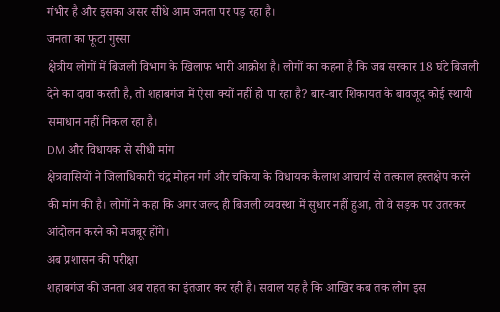गंभीर है और इसका असर सीधे आम जनता पर पड़ रहा है।
जनता का फूटा गुस्सा
क्षेत्रीय लोगों में बिजली विभाग के खिलाफ भारी आक्रोश है। लोगों का कहना है कि जब सरकार 18 घंटे बिजली देने का दावा करती है, तो शहाबगंज में ऐसा क्यों नहीं हो पा रहा है? बार-बार शिकायत के बावजूद कोई स्थायी समाधान नहीं निकल रहा है।
DM और विधायक से सीधी मांग
क्षेत्रवासियों ने जिलाधिकारी चंद्र मोहन गर्ग और चकिया के विधायक कैलाश आचार्य से तत्काल हस्तक्षेप करने की मांग की है। लोगों ने कहा कि अगर जल्द ही बिजली व्यवस्था में सुधार नहीं हुआ, तो वे सड़क पर उतरकर आंदोलन करने को मजबूर होंगे।
अब प्रशासन की परीक्षा
शहाबगंज की जनता अब राहत का इंतजार कर रही है। सवाल यह है कि आखिर कब तक लोग इस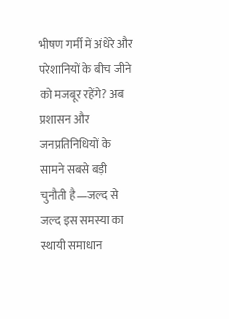भीषण गर्मी में अंधेरे और परेशानियों के बीच जीने को मजबूर रहेंगे? अब प्रशासन और जनप्रतिनिधियों के सामने सबसे बड़ी चुनौती है—जल्द से जल्द इस समस्या का स्थायी समाधान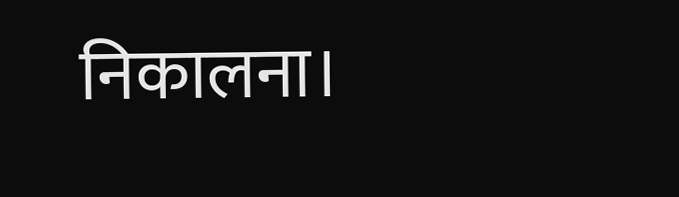निकालना।